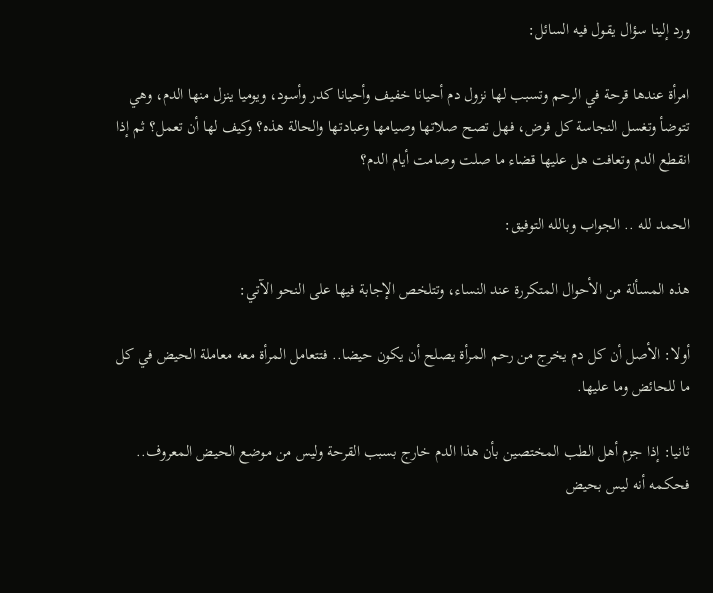ورد إلينا سؤال يقول فيه السائل:

امرأة عندها قرحة في الرحم وتسبب لها نزول دم أحيانا خفيف وأحيانا كدر وأسود، ويوميا ينزل منها الدم، وهي تتوضأ وتغسل النجاسة كل فرض، فهل تصح صلاتها وصيامها وعبادتها والحالة هذه؟ وكيف لها أن تعمل؟ ثم إذا انقطع الدم وتعافت هل عليها قضاء ما صلت وصامت أيام الدم؟

الحمد لله .. الجواب وبالله التوفيق:

هذه المسألة من الأحوال المتكررة عند النساء، وتتلخص الإجابة فيها على النحو الآتي:

أولا: الأصل أن كل دم يخرج من رحم المرأة يصلح أن يكون حيضا.. فتتعامل المرأة معه معاملة الحيض في كل ما للحائض وما عليها.

ثانيا: إذا جزم أهل الطب المختصين بأن هذا الدم خارج بسبب القرحة وليس من موضع الحيض المعروف.. فحكمه أنه ليس بحيض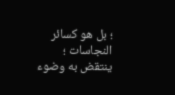؛ بل هو كسائر النجاسات ؛ ينتقض به وضوء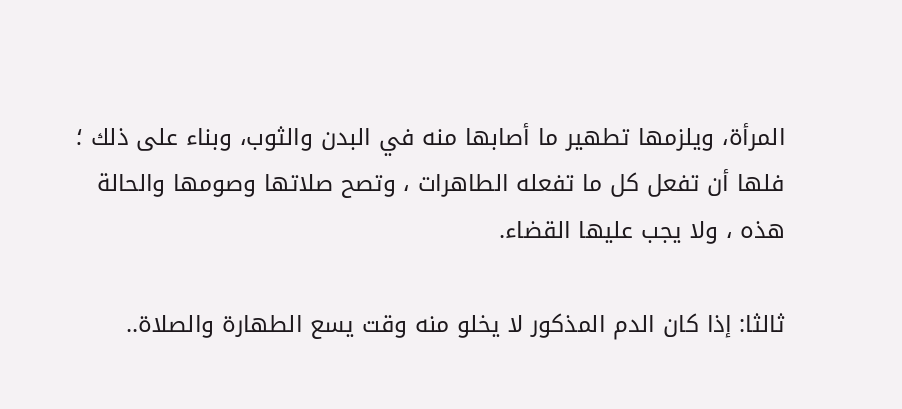المرأة، ويلزمها تطهير ما أصابها منه في البدن والثوب، وبناء على ذلك ؛ فلها أن تفعل كل ما تفعله الطاهرات ، وتصح صلاتها وصومها والحالة هذه ، ولا يجب عليها القضاء.

ثالثا: إذا كان الدم المذكور لا يخلو منه وقت يسع الطهارة والصلاة..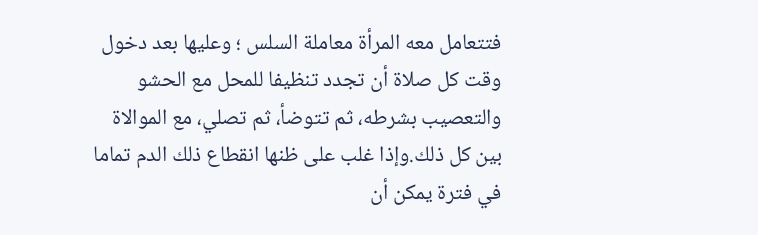فتتعامل معه المرأة معاملة السلس ؛ وعليها بعد دخول وقت كل صلاة أن تجدد تنظيفا للمحل مع الحشو والتعصيب بشرطه، ثم تتوضأ، ثم تصلي، مع الموالاة بين كل ذلك.وإذا غلب على ظنها انقطاع ذلك الدم تماما في فترة يمكن أن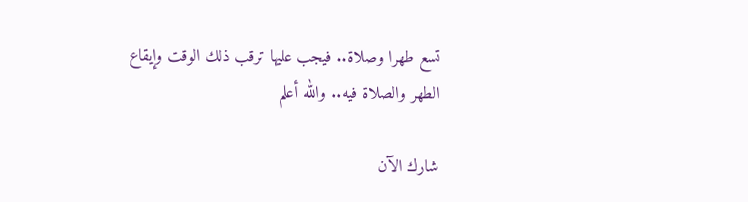تسع طهرا وصلاة.. فيجب عليها ترقب ذلك الوقت وإيقاع الطهر والصلاة فيه.. والله أعلم

شارك الآن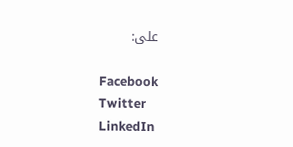على:

Facebook
Twitter
LinkedIn